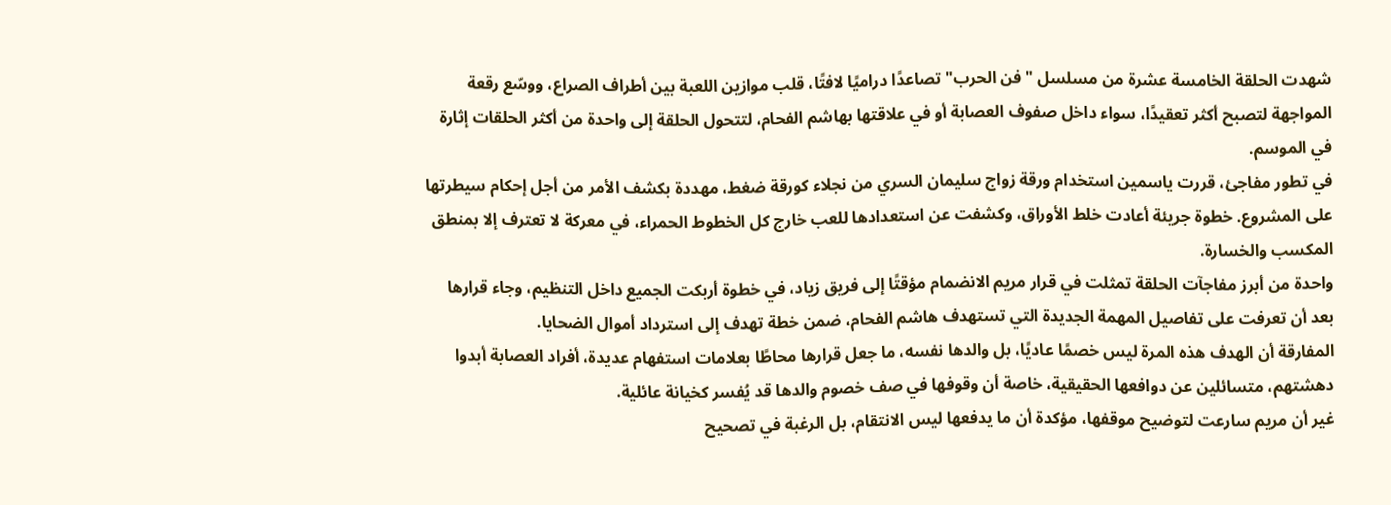شهدت الحلقة الخامسة عشرة من مسلسل "فن الحرب" تصاعدًا دراميًا لافتًا، قلب موازين اللعبة بين أطراف الصراع، ووسّع رقعة المواجهة لتصبح أكثر تعقيدًا، سواء داخل صفوف العصابة أو في علاقتها بهاشم الفحام، لتتحول الحلقة إلى واحدة من أكثر الحلقات إثارة في الموسم.
في تطور مفاجئ، قررت ياسمين استخدام ورقة زواج سليمان السري من نجلاء كورقة ضغط، مهددة بكشف الأمر من أجل إحكام سيطرتها على المشروع. خطوة جريئة أعادت خلط الأوراق، وكشفت عن استعدادها للعب خارج كل الخطوط الحمراء، في معركة لا تعترف إلا بمنطق المكسب والخسارة.
واحدة من أبرز مفاجآت الحلقة تمثلت في قرار مريم الانضمام مؤقتًا إلى فريق زياد، في خطوة أربكت الجميع داخل التنظيم، وجاء قرارها بعد أن تعرفت على تفاصيل المهمة الجديدة التي تستهدف هاشم الفحام، ضمن خطة تهدف إلى استرداد أموال الضحايا.
المفارقة أن الهدف هذه المرة ليس خصمًا عاديًا، بل والدها نفسه، ما جعل قرارها محاطًا بعلامات استفهام عديدة، أفراد العصابة أبدوا دهشتهم، متسائلين عن دوافعها الحقيقية، خاصة أن وقوفها في صف خصوم والدها قد يُفسر كخيانة عائلية.
غير أن مريم سارعت لتوضيح موقفها، مؤكدة أن ما يدفعها ليس الانتقام، بل الرغبة في تصحيح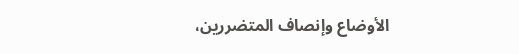الأوضاع وإنصاف المتضررين،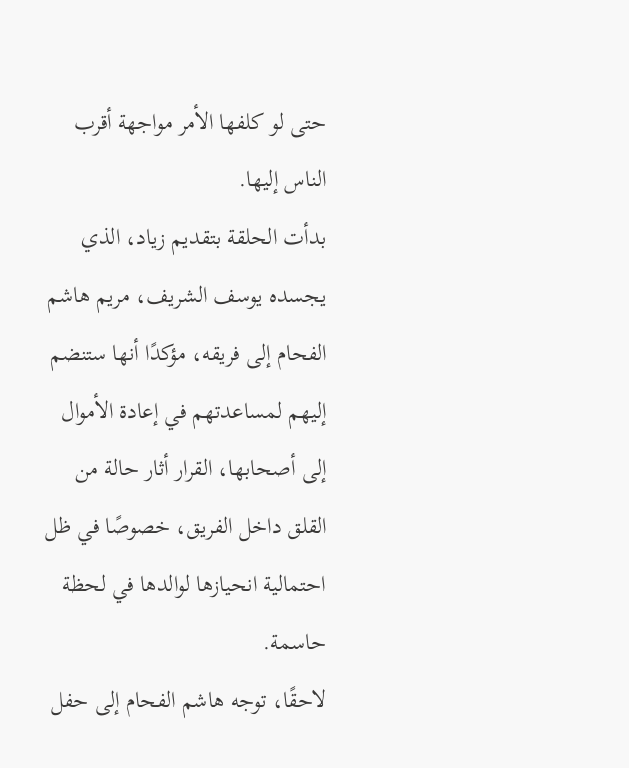حتى لو كلفها الأمر مواجهة أقرب الناس إليها.
بدأت الحلقة بتقديم زياد، الذي يجسده يوسف الشريف، مريم هاشم الفحام إلى فريقه، مؤكدًا أنها ستنضم إليهم لمساعدتهم في إعادة الأموال إلى أصحابها، القرار أثار حالة من القلق داخل الفريق، خصوصًا في ظل احتمالية انحيازها لوالدها في لحظة حاسمة.
لاحقًا، توجه هاشم الفحام إلى حفل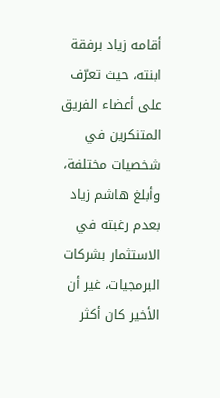أقامه زياد برفقة ابنته، حيث تعرّف على أعضاء الفريق المتنكرين في شخصيات مختلفة، وأبلغ هاشم زياد بعدم رغبته في الاستثمار بشركات البرمجيات، غير أن الأخير كان أكثر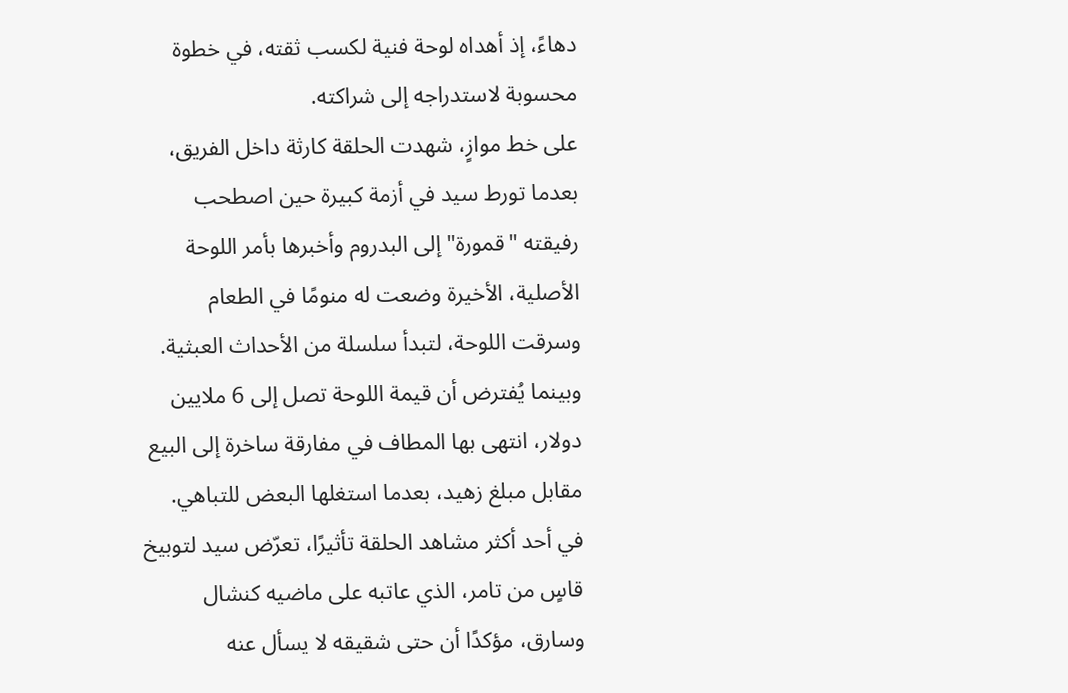دهاءً، إذ أهداه لوحة فنية لكسب ثقته، في خطوة محسوبة لاستدراجه إلى شراكته.
على خط موازٍ، شهدت الحلقة كارثة داخل الفريق، بعدما تورط سيد في أزمة كبيرة حين اصطحب رفيقته "قمورة" إلى البدروم وأخبرها بأمر اللوحة الأصلية، الأخيرة وضعت له منومًا في الطعام وسرقت اللوحة، لتبدأ سلسلة من الأحداث العبثية.
وبينما يُفترض أن قيمة اللوحة تصل إلى 6 ملايين دولار، انتهى بها المطاف في مفارقة ساخرة إلى البيع مقابل مبلغ زهيد، بعدما استغلها البعض للتباهي.
في أحد أكثر مشاهد الحلقة تأثيرًا، تعرّض سيد لتوبيخ قاسٍ من تامر، الذي عاتبه على ماضيه كنشال وسارق، مؤكدًا أن حتى شقيقه لا يسأل عنه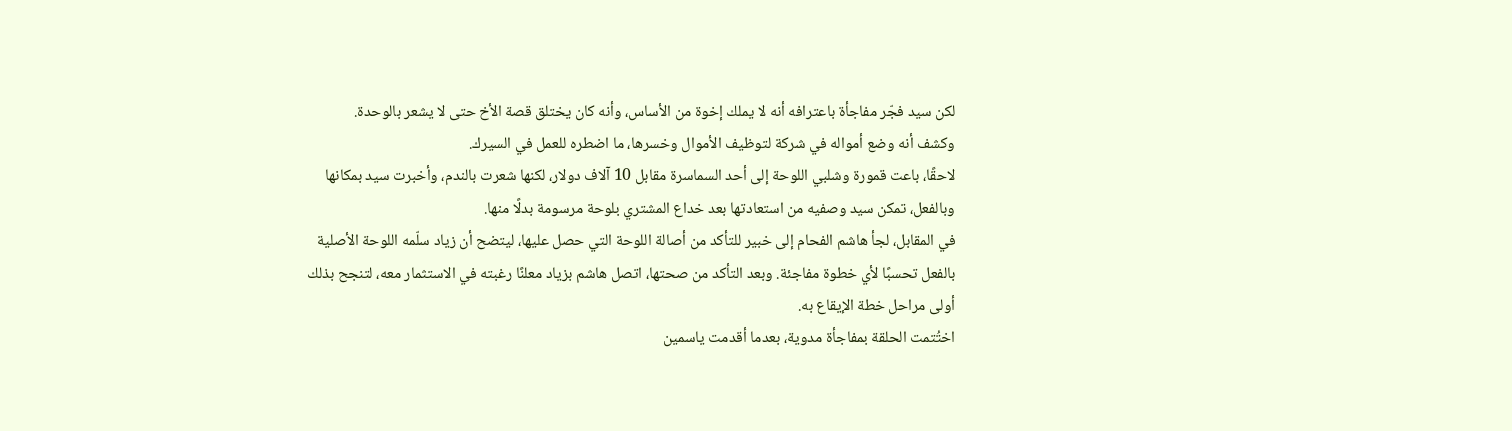لكن سيد فجّر مفاجأة باعترافه أنه لا يملك إخوة من الأساس، وأنه كان يختلق قصة الأخ حتى لا يشعر بالوحدة.
وكشف أنه وضع أمواله في شركة لتوظيف الأموال وخسرها، ما اضطره للعمل في السيرك.
لاحقًا، باعت قمورة وشلبي اللوحة إلى أحد السماسرة مقابل 10 آلاف دولار، لكنها شعرت بالندم، وأخبرت سيد بمكانها وبالفعل، تمكن سيد وصفيه من استعادتها بعد خداع المشتري بلوحة مرسومة بدلًا منها.
في المقابل، لجأ هاشم الفحام إلى خبير للتأكد من أصالة اللوحة التي حصل عليها، ليتضح أن زياد سلّمه اللوحة الأصلية بالفعل تحسبًا لأي خطوة مفاجئة. وبعد التأكد من صحتها، اتصل هاشم بزياد معلنًا رغبته في الاستثمار معه، لتنجح بذلك أولى مراحل خطة الإيقاع به.
اختُتمت الحلقة بمفاجأة مدوية، بعدما أقدمت ياسمين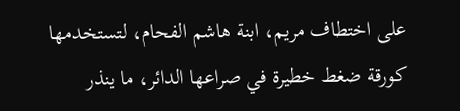على اختطاف مريم، ابنة هاشم الفحام، لتستخدمها كورقة ضغط خطيرة في صراعها الدائر، ما ينذر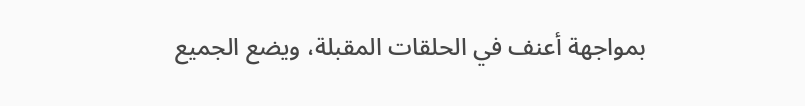بمواجهة أعنف في الحلقات المقبلة، ويضع الجميع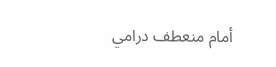أمام منعطف درامي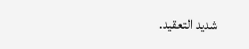شديد التعقيد.